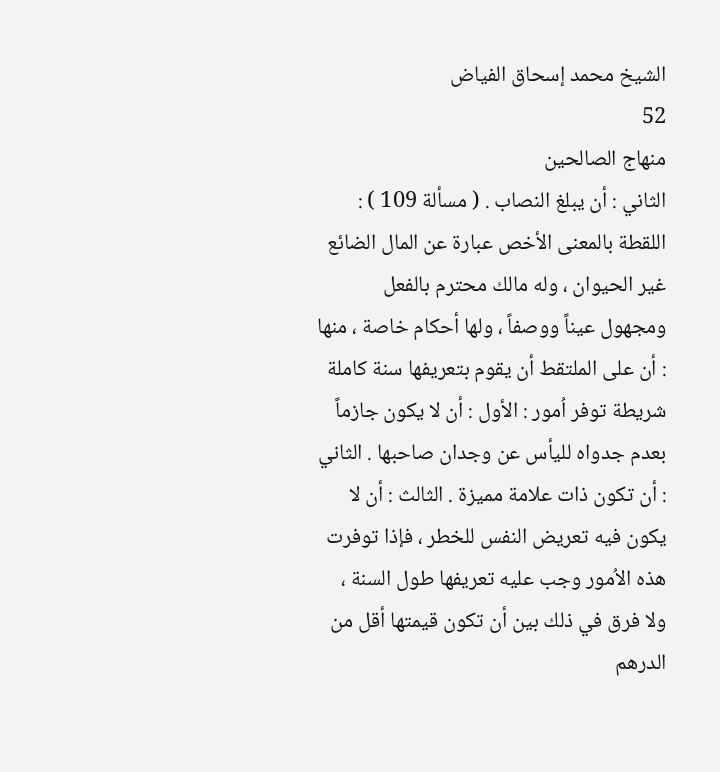الشيخ محمد إسحاق الفياض
52
منهاج الصالحين
الثاني : أن يبلغ النصاب . ( مسألة 109 ) : اللقطة بالمعنى الأخص عبارة عن المال الضائع غير الحيوان ، وله مالك محترم بالفعل ومجهول عيناً ووصفاً ، ولها أحكام خاصة ، منها : أن على الملتقط أن يقوم بتعريفها سنة كاملة شريطة توفر اُمور : الأول : أن لا يكون جازماً بعدم جدواه لليأس عن وجدان صاحبها . الثاني : أن تكون ذات علامة مميزة . الثالث : أن لا يكون فيه تعريض النفس للخطر ، فإذا توفرت هذه الاُمور وجب عليه تعريفها طول السنة ، ولا فرق في ذلك بين أن تكون قيمتها أقل من الدرهم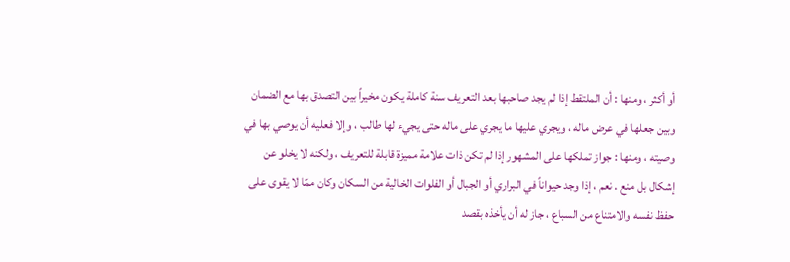أو أكثر ، ومنها : أن الملتقط إذا لم يجد صاحبها بعد التعريف سنة كاملة يكون مخيراً بين التصدق بها مع الضمان وبين جعلها في عرض ماله ، ويجري عليها ما يجري على ماله حتى يجيء لها طالب ، وإلا فعليه أن يوصي بها في وصيته ، ومنها : جواز تملكها على المشهور إذا لم تكن ذات علامة مميزة قابلة للتعريف ، ولكنه لا يخلو عن إشكال بل منع . نعم ، إذا وجد حيواناً في البراري أو الجبال أو الفلوات الخالية من السكان وكان ممّا لا يقوى على حفظ نفسه والامتناع من السباع ، جاز له أن يأخذه بقصد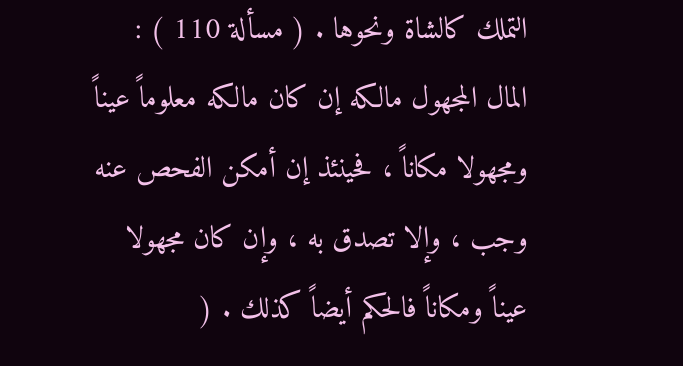التملك كالشاة ونحوها . ( مسألة 110 ) : المال المجهول مالكه إن كان مالكه معلوماً عيناً ومجهولا مكاناً ، فحينئذ إن أمكن الفحص عنه وجب ، وإلا تصدق به ، وإن كان مجهولا عيناً ومكاناً فالحكم أيضاً كذلك . (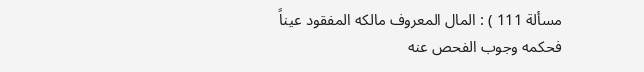مسألة 111 ) : المال المعروف مالكه المفقود عيناً فحكمه وجوب الفحص عنه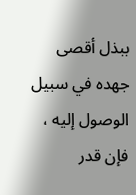ببذل أقصى جهده في سبيل الوصول إليه ، فإن قدر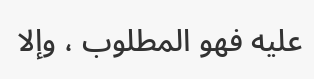عليه فهو المطلوب ، وإلا